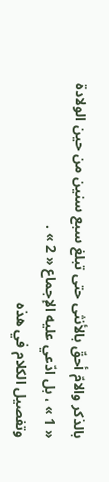بالذكر والامّ أحقّ بالأنثى حتى تبلغ سبع سنين من حين الولادة « 1 » ، بل ادّعي عليه الإجماع « 2 » .
وتفصيل الكلام في هذه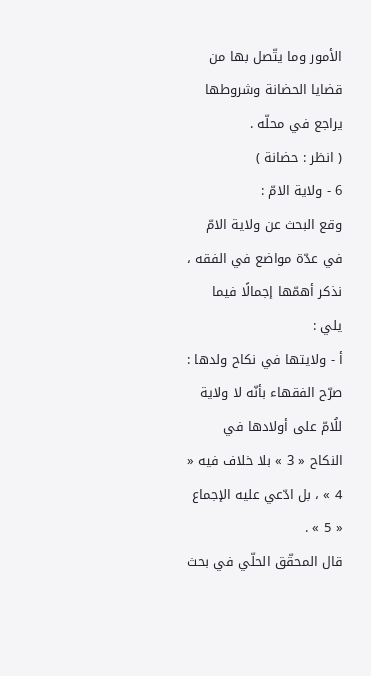الأمور وما يتّصل بها من قضايا الحضانة وشروطها يراجع في محلّه .
( انظر : حضانة )
6 - ولاية الامّ :
وقع البحث عن ولاية الامّ في عدّة مواضع في الفقه ، نذكر أهمّها إجمالًا فيما يلي :
أ - ولايتها في نكاح ولدها :
صرّح الفقهاء بأنّه لا ولاية للُامّ على أولادها في النكاح « 3 » بلا خلاف فيه « 4 » ، بل ادّعي عليه الإجماع « 5 » .
قال المحقّق الحلّي في بحث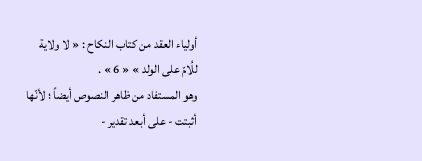أولياء العقد من كتاب النكاح : « لا ولاية للُامّ على الولد » « 6 » .
وهو المستفاد من ظاهر النصوص أيضاً ؛ لأنّها أثبتت - على أبعد تقدير -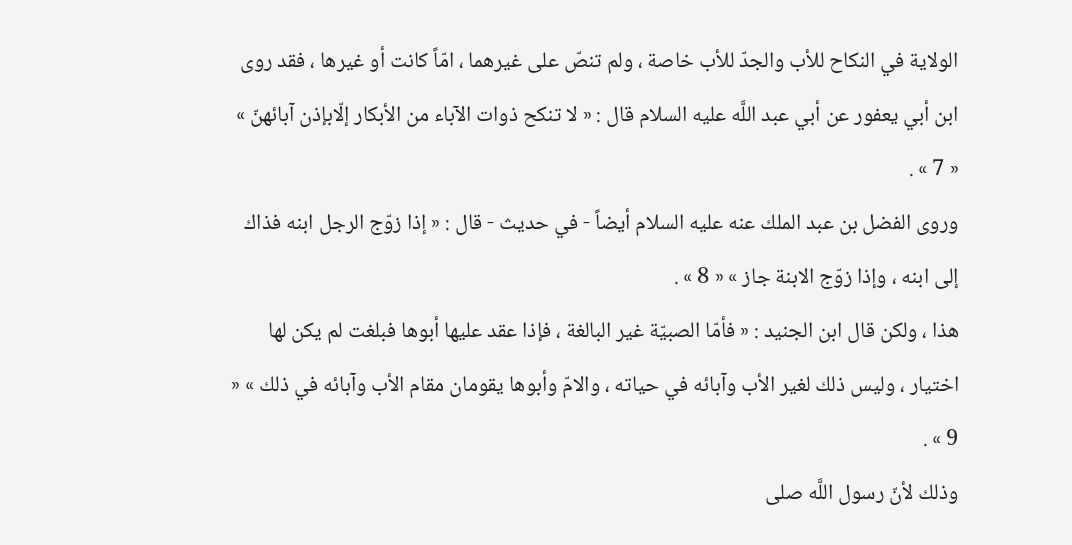الولاية في النكاح للأب والجدّ للأب خاصة ، ولم تنصّ على غيرهما ، امّاً كانت أو غيرها ، فقد روى ابن أبي يعفور عن أبي عبد اللَّه عليه السلام قال : « لا تنكح ذوات الآباء من الأبكار إلّابإذن آبائهنّ » « 7 » .
وروى الفضل بن عبد الملك عنه عليه السلام أيضاً - في حديث - قال : « إذا زوّج الرجل ابنه فذاك إلى ابنه ، وإذا زوّج الابنة جاز » « 8 » .
هذا ، ولكن قال ابن الجنيد : « فأمّا الصبيّة غير البالغة ، فإذا عقد عليها أبوها فبلغت لم يكن لها اختيار ، وليس ذلك لغير الأب وآبائه في حياته ، والامّ وأبوها يقومان مقام الأب وآبائه في ذلك » « 9 » .
وذلك لأنّ رسول اللَّه صلى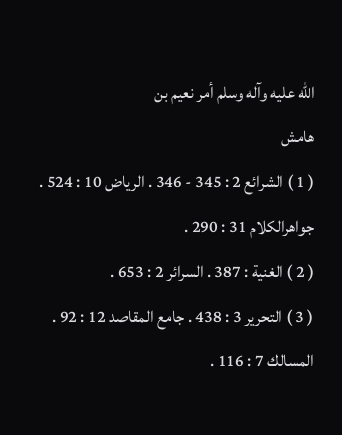الله عليه وآله وسلم أمر نعيم بن
هامش
( 1 ) الشرائع 2 : 345 - 346 . الرياض 10 : 524 . جواهرالكلام 31 : 290 .
( 2 ) الغنية : 387 . السرائر 2 : 653 .
( 3 ) التحرير 3 : 438 . جامع المقاصد 12 : 92 . المسالك 7 : 116 .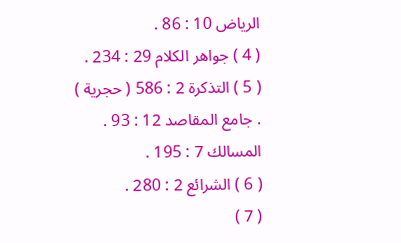الرياض 10 : 86 .
( 4 ) جواهر الكلام 29 : 234 .
( 5 ) التذكرة 2 : 586 ( حجرية ) . جامع المقاصد 12 : 93 . المسالك 7 : 195 .
( 6 ) الشرائع 2 : 280 .
( 7 )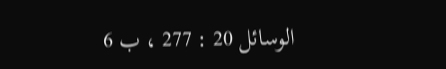الوسائل 20 : 277 ، ب 6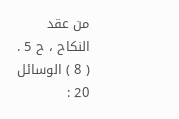من عقد النكاح ، ح 5 .
( 8 ) الوسائل 20 :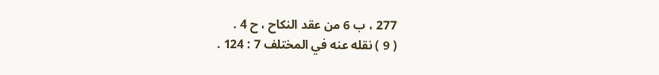277 ، ب 6 من عقد النكاح ، ح 4 .
( 9 ) نقله عنه في المختلف 7 : 124 .